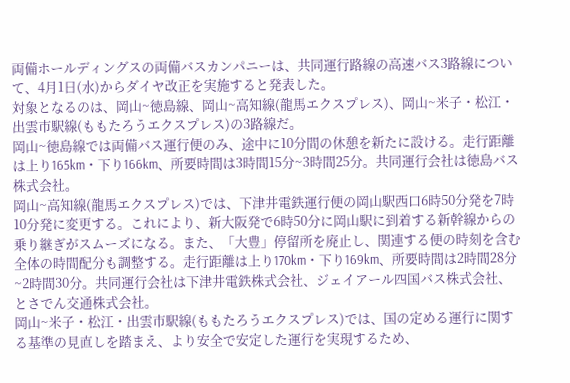両備ホールディングスの両備バスカンパニーは、共同運行路線の高速バス3路線について、4月1日(水)からダイヤ改正を実施すると発表した。
対象となるのは、岡山~徳島線、岡山~高知線(龍馬エクスプレス)、岡山~米子・松江・出雲市駅線(ももたろうエクスプレス)の3路線だ。
岡山~徳島線では両備バス運行便のみ、途中に10分間の休憩を新たに設ける。走行距離は上り165km・下り166km、所要時間は3時間15分~3時間25分。共同運行会社は徳島バス株式会社。
岡山~高知線(龍馬エクスプレス)では、下津井電鉄運行便の岡山駅西口6時50分発を7時10分発に変更する。これにより、新大阪発で6時50分に岡山駅に到着する新幹線からの乗り継ぎがスムーズになる。また、「大豊」停留所を廃止し、関連する便の時刻を含む全体の時間配分も調整する。走行距離は上り170km・下り169km、所要時間は2時間28分~2時間30分。共同運行会社は下津井電鉄株式会社、ジェイアール四国バス株式会社、とさでん交通株式会社。
岡山~米子・松江・出雲市駅線(ももたろうエクスプレス)では、国の定める運行に関する基準の見直しを踏まえ、より安全で安定した運行を実現するため、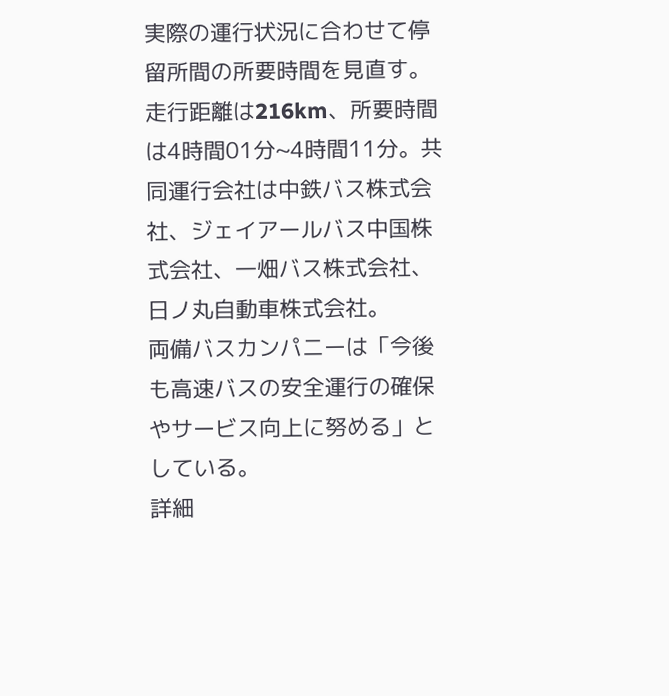実際の運行状況に合わせて停留所間の所要時間を見直す。走行距離は216km、所要時間は4時間01分~4時間11分。共同運行会社は中鉄バス株式会社、ジェイアールバス中国株式会社、一畑バス株式会社、日ノ丸自動車株式会社。
両備バスカンパニーは「今後も高速バスの安全運行の確保やサービス向上に努める」としている。
詳細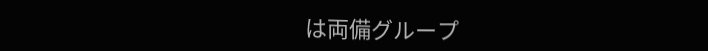は両備グループ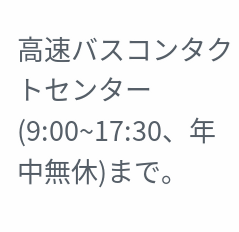高速バスコンタクトセンター(9:00~17:30、年中無休)まで。